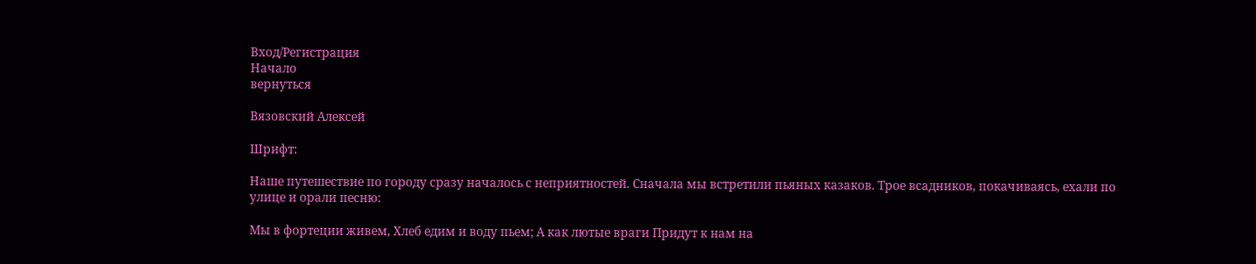Вход/Регистрация
Начало
вернуться

Вязовский Алексей

Шрифт:

Наше путешествие по городу сразу началось с неприятностей. Сначала мы встретили пьяных казаков. Трое всадников, покачиваясь, ехали по улице и орали песню:

Мы в фортеции живем, Хлеб едим и воду пьем; А как лютые враги Придут к нам на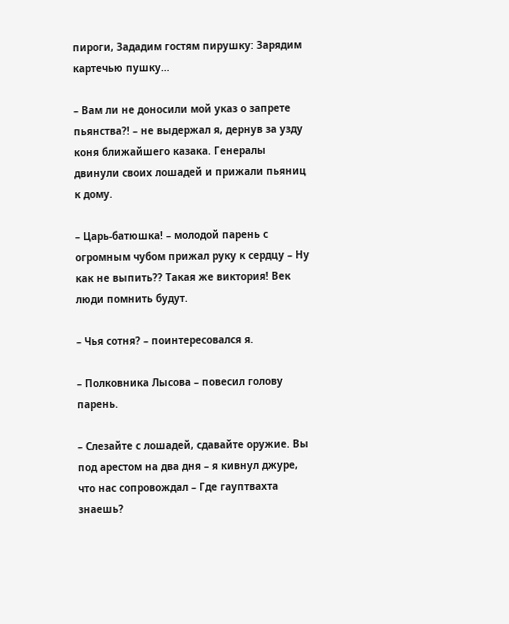пироги, Зададим гостям пирушку: Зарядим картечью пушку…

– Вам ли не доносили мой указ о запрете пьянства?! – не выдержал я, дернув за узду коня ближайшего казака. Генералы двинули своих лошадей и прижали пьяниц к дому.

– Царь-батюшка! – молодой парень с огромным чубом прижал руку к сердцу – Ну как не выпить?? Такая же виктория! Век люди помнить будут.

– Чья сотня? – поинтересовался я.

– Полковника Лысова – повесил голову парень.

– Слезайте с лошадей, сдавайте оружие. Вы под арестом на два дня – я кивнул джуре, что нас сопровождал – Где гауптвахта знаешь?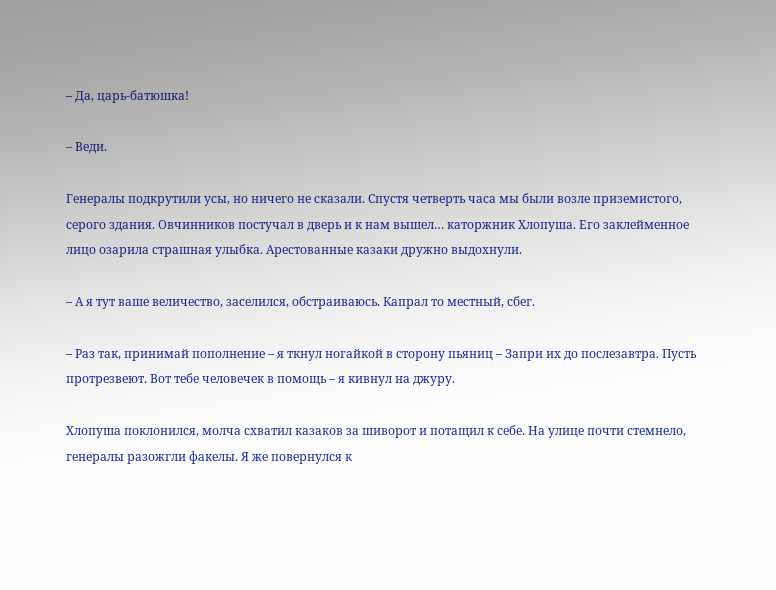– Да, царь-батюшка!

– Веди.

Генералы подкрутили усы, но ничего не сказали. Спустя четверть часа мы были возле приземистого, серого здания. Овчинников постучал в дверь и к нам вышел… каторжник Хлопуша. Его заклейменное лицо озарила страшная улыбка. Арестованные казаки дружно выдохнули.

– А я тут ваше величество, заселился, обстраиваюсь. Капрал то местный, сбег.

– Раз так, принимай пополнение – я ткнул ногайкой в сторону пьяниц – Запри их до послезавтра. Пусть протрезвеют. Вот тебе человечек в помощь – я кивнул на джуру.

Хлопуша поклонился, молча схватил казаков за шиворот и потащил к себе. На улице почти стемнело, генералы разожгли факелы. Я же повернулся к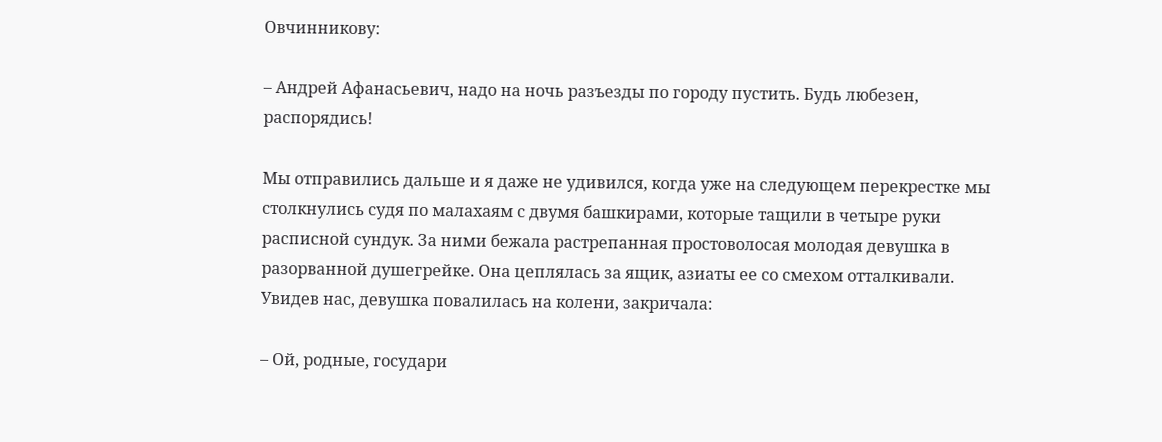Овчинникову:

– Андрей Афанасьевич, надо на ночь разъезды по городу пустить. Будь любезен, распорядись!

Мы отправились дальше и я даже не удивился, когда уже на следующем перекрестке мы столкнулись судя по малахаям с двумя башкирами, которые тащили в четыре руки расписной сундук. За ними бежала растрепанная простоволосая молодая девушка в разорванной душегрейке. Она цеплялась за ящик, азиаты ее со смехом отталкивали. Увидев нас, девушка повалилась на колени, закричала:

– Ой, родные, государи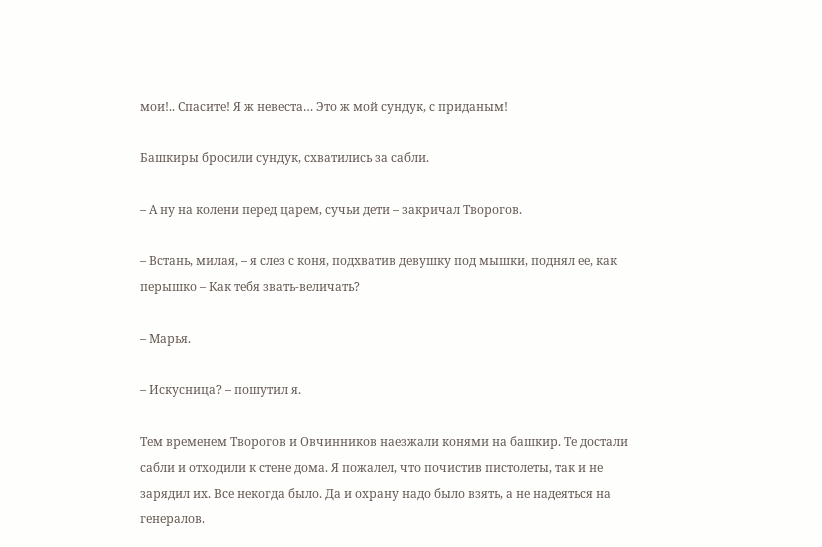мои!.. Спасите! Я ж невеста… Это ж мой сундук, с приданым!

Башкиры бросили сундук, схватились за сабли.

– А ну на колени перед царем, сучьи дети – закричал Творогов.

– Встань, милая, – я слез с коня, подхватив девушку под мышки, поднял ее, как перышко – Как тебя звать-величать?

– Марья.

– Искусница? – пошутил я.

Тем временем Творогов и Овчинников наезжали конями на башкир. Те достали сабли и отходили к стене дома. Я пожалел, что почистив пистолеты, так и не зарядил их. Все некогда было. Да и охрану надо было взять, а не надеяться на генералов.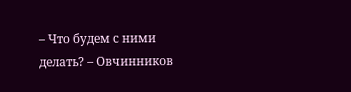– Что будем с ними делать? – Овчинников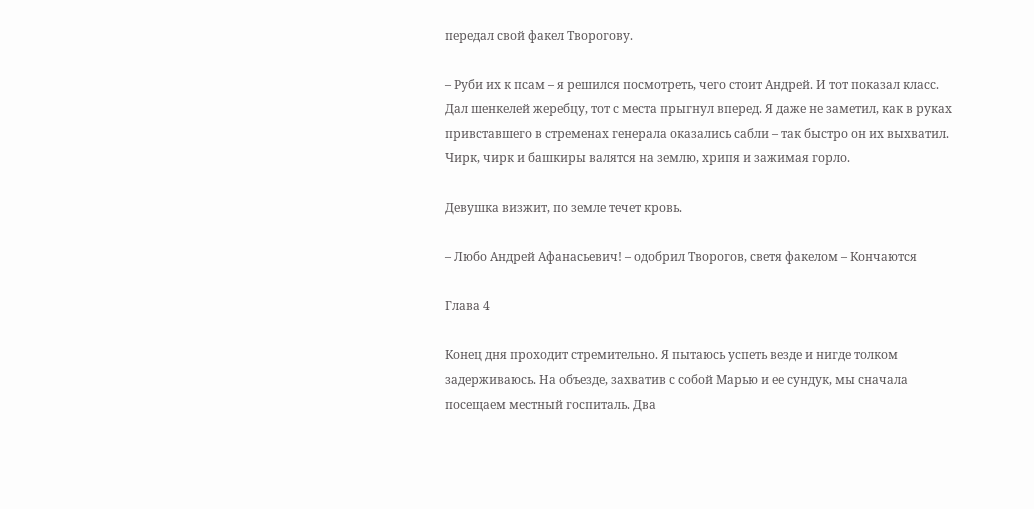передал свой факел Творогову.

– Руби их к псам – я решился посмотреть, чего стоит Андрей. И тот показал класс. Дал шенкелей жеребцу, тот с места прыгнул вперед. Я даже не заметил, как в руках привставшего в стременах генерала оказались сабли – так быстро он их выхватил. Чирк, чирк и башкиры валятся на землю, хрипя и зажимая горло.

Девушка визжит, по земле течет кровь.

– Любо Андрей Афанасьевич! – одобрил Творогов, светя факелом – Кончаются

Глава 4

Конец дня проходит стремительно. Я пытаюсь успеть везде и нигде толком задерживаюсь. На объезде, захватив с собой Марью и ее сундук, мы сначала посещаем местный госпиталь. Два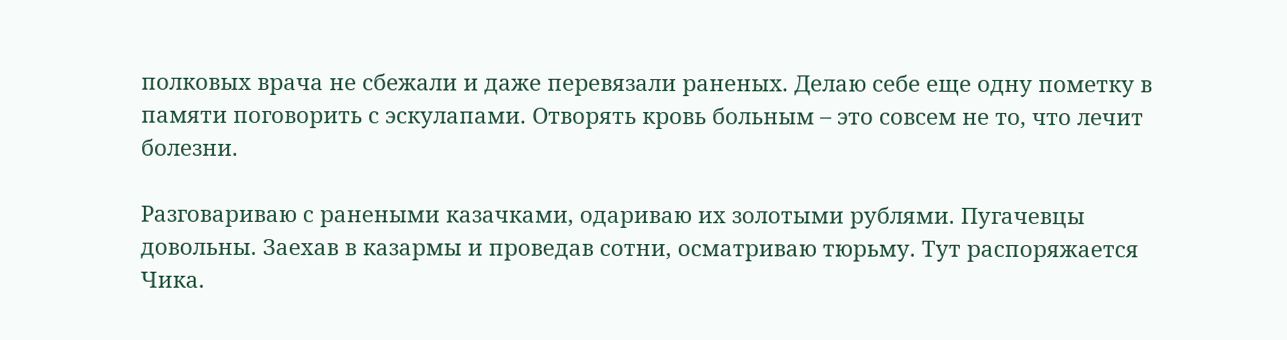полковых врача не сбежали и даже перевязали раненых. Делаю себе еще одну пометку в памяти поговорить с эскулапами. Отворять кровь больным – это совсем не то, что лечит болезни.

Разговариваю с ранеными казачками, одариваю их золотыми рублями. Пугачевцы довольны. Заехав в казармы и проведав сотни, осматриваю тюрьму. Тут распоряжается Чика.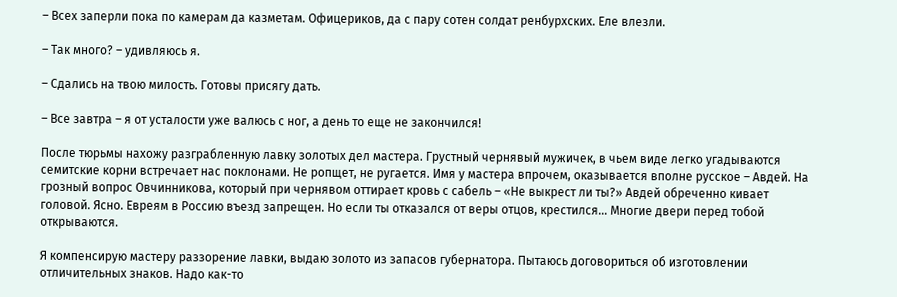– Всех заперли пока по камерам да казметам. Офицериков, да с пару сотен солдат ренбурхских. Еле влезли.

– Так много? – удивляюсь я.

– Сдались на твою милость. Готовы присягу дать.

– Все завтра – я от усталости уже валюсь с ног, а день то еще не закончился!

После тюрьмы нахожу разграбленную лавку золотых дел мастера. Грустный чернявый мужичек, в чьем виде легко угадываются семитские корни встречает нас поклонами. Не ропщет, не ругается. Имя у мастера впрочем, оказывается вполне русское – Авдей. На грозный вопрос Овчинникова, который при чернявом оттирает кровь с сабель – «Не выкрест ли ты?» Авдей обреченно кивает головой. Ясно. Евреям в Россию въезд запрещен. Но если ты отказался от веры отцов, крестился… Многие двери перед тобой открываются.

Я компенсирую мастеру раззорение лавки, выдаю золото из запасов губернатора. Пытаюсь договориться об изготовлении отличительных знаков. Надо как-то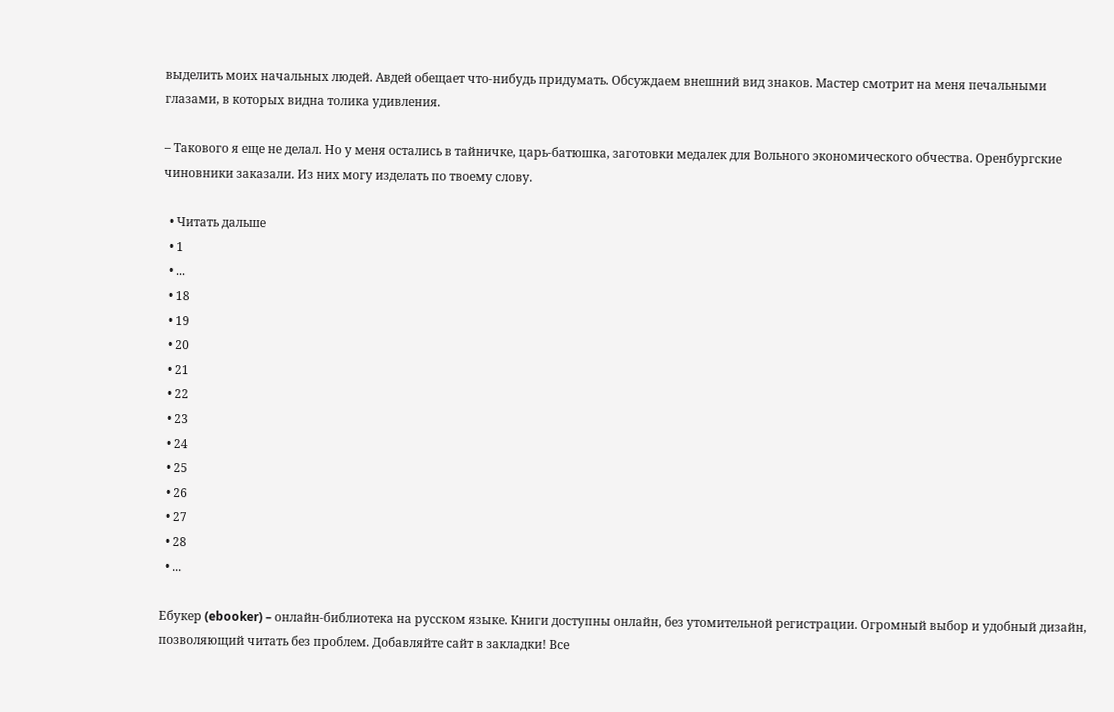выделить моих начальных людей. Авдей обещает что-нибудь придумать. Обсуждаем внешний вид знаков. Мастер смотрит на меня печальными глазами, в которых видна толика удивления.

– Такового я еще не делал. Но у меня остались в тайничке, царь-батюшка, заготовки медалек для Вольного экономического обчества. Оренбургские чиновники заказали. Из них могу изделать по твоему слову.

  • Читать дальше
  • 1
  • ...
  • 18
  • 19
  • 20
  • 21
  • 22
  • 23
  • 24
  • 25
  • 26
  • 27
  • 28
  • ...

Ебукер (ebooker) – онлайн-библиотека на русском языке. Книги доступны онлайн, без утомительной регистрации. Огромный выбор и удобный дизайн, позволяющий читать без проблем. Добавляйте сайт в закладки! Все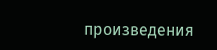произведения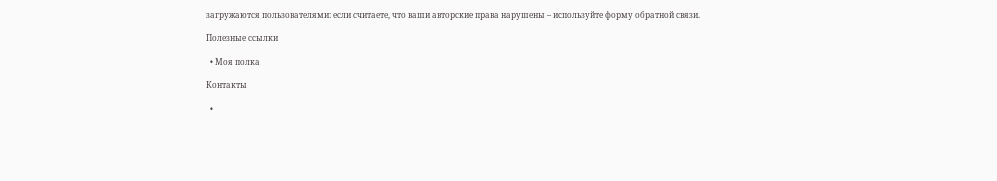загружаются пользователями: если считаете, что ваши авторские права нарушены – используйте форму обратной связи.

Полезные ссылки

  • Моя полка

Контакты

  •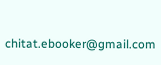chitat.ebooker@gmail.com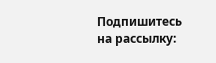Подпишитесь на рассылку: